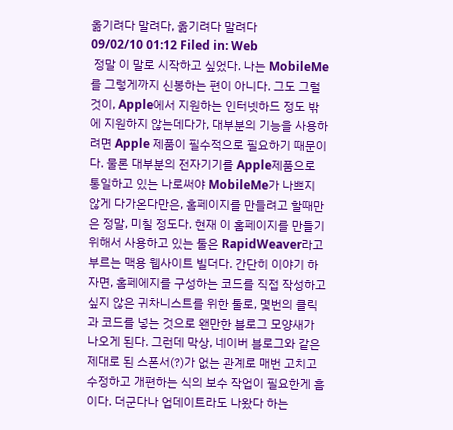옮기려다 말려다, 옮기려다 말려다
09/02/10 01:12 Filed in: Web
 정말 이 말로 시작하고 싶었다. 나는 MobileMe를 그렇게까지 신봉하는 편이 아니다. 그도 그럴 것이, Apple에서 지원하는 인터넷하드 정도 밖에 지원하지 않는데다가, 대부분의 기능을 사용하려면 Apple 제품이 필수적으로 필요하기 때문이다. 물론 대부분의 전자기기를 Apple제품으로 통일하고 있는 나로써야 MobileMe가 나쁘지 않게 다가온다만은, 홈페이지를 만들려고 할때만은 정말, 미칠 정도다. 현재 이 홈페이지를 만들기 위해서 사용하고 있는 툴은 RapidWeaver라고 부르는 맥용 웹사이트 빌더다. 간단히 이야기 하자면, 홈페에지를 구성하는 코드를 직접 작성하고 싶지 않은 귀차니스트를 위한 툴로, 몇번의 클릭과 코드를 넣는 것으로 왠만한 블로그 모양새가 나오게 된다. 그런데 막상, 네이버 블로그와 같은 제대로 된 스폰서(?)가 없는 관계로 매번 고치고 수정하고 개편하는 식의 보수 작업이 필요한게 흠이다. 더군다나 업데이트라도 나왔다 하는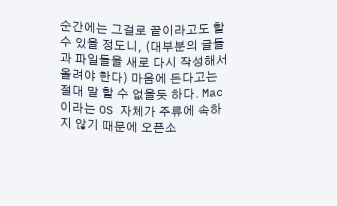순간에는 그걸로 끝이라고도 할 수 있을 정도니, (대부분의 글들과 파일들을 새로 다시 작성해서 올려야 한다) 마음에 든다고는 절대 말 할 수 없을듯 하다. Mac이라는 OS 자체가 주류에 속하지 않기 때문에 오픈소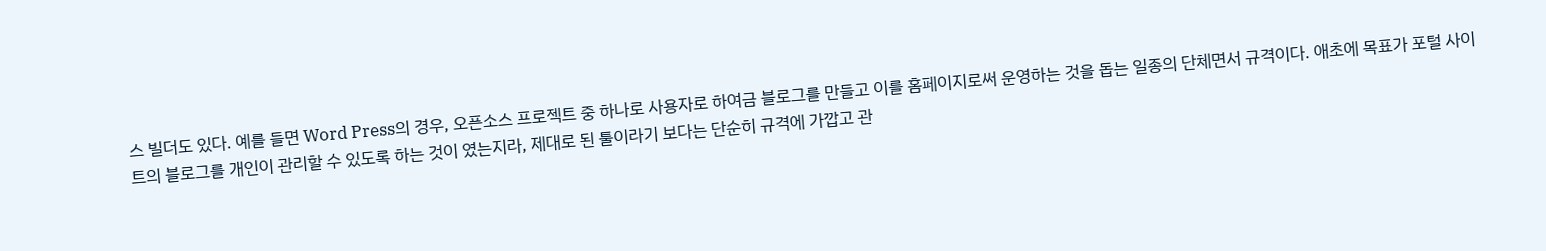스 빌더도 있다. 예를 들면 Word Press의 경우, 오픈소스 프로젝트 중 하나로 사용자로 하여금 블로그를 만들고 이를 홈페이지로써 운영하는 것을 돕는 일종의 단체면서 규격이다. 애초에 목표가 포털 사이트의 블로그를 개인이 관리할 수 있도록 하는 것이 였는지라, 제대로 된 툴이라기 보다는 단순히 규격에 가깝고 관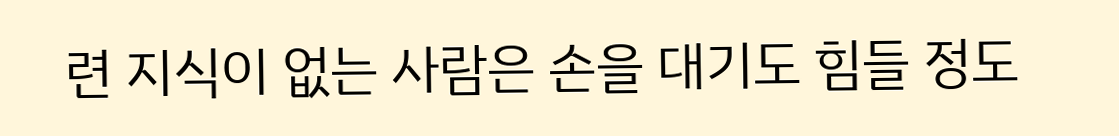련 지식이 없는 사람은 손을 대기도 힘들 정도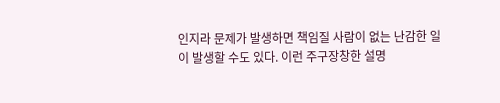인지라 문제가 발생하면 책임질 사람이 없는 난감한 일이 발생할 수도 있다. 이런 주구장창한 설명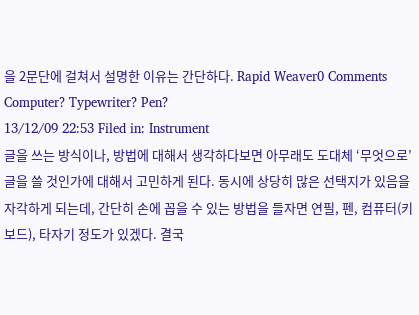을 2문단에 걸쳐서 설명한 이유는 간단하다. Rapid Weaver0 Comments
Computer? Typewriter? Pen?
13/12/09 22:53 Filed in: Instrument
글을 쓰는 방식이나, 방법에 대해서 생각하다보면 아무래도 도대체 ‘무엇으로’ 글을 쓸 것인가에 대해서 고민하게 된다. 동시에 상당히 많은 선택지가 있음을 자각하게 되는데, 간단히 손에 꼽을 수 있는 방법을 들자면 연필, 펜, 컴퓨터(키보드), 타자기 정도가 있겠다. 결국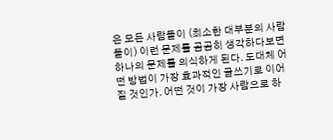은 모든 사람들이 (최소한 대부분의 사람들이) 이런 문제를 곰곰히 생각하다보면 하나의 문제를 의식하게 된다. 도대체 어떤 방법이 가장 효과적인 글쓰기로 이어질 것인가. 어떤 것이 가장 사람으로 하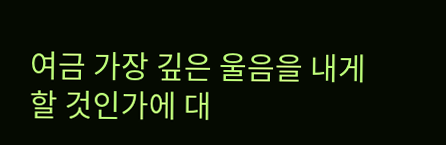여금 가장 깊은 울음을 내게 할 것인가에 대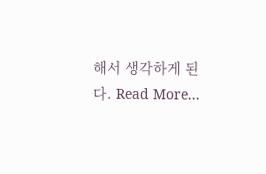해서 생각하게 된다. Read More...